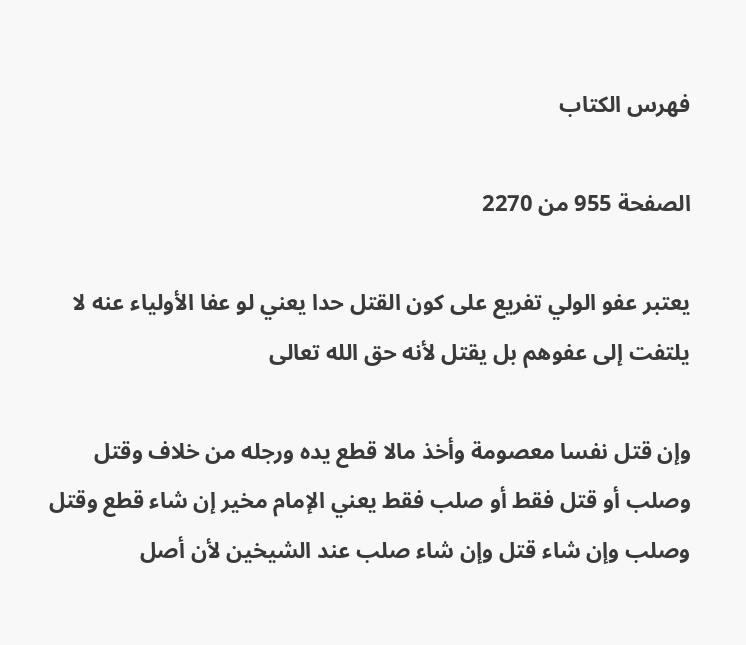فهرس الكتاب

الصفحة 955 من 2270

يعتبر عفو الولي تفريع على كون القتل حدا يعني لو عفا الأولياء عنه لا يلتفت إلى عفوهم بل يقتل لأنه حق الله تعالى

وإن قتل نفسا معصومة وأخذ مالا قطع يده ورجله من خلاف وقتل وصلب أو قتل فقط أو صلب فقط يعني الإمام مخير إن شاء قطع وقتل وصلب وإن شاء قتل وإن شاء صلب عند الشيخين لأن أصل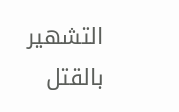التشهير بالقتل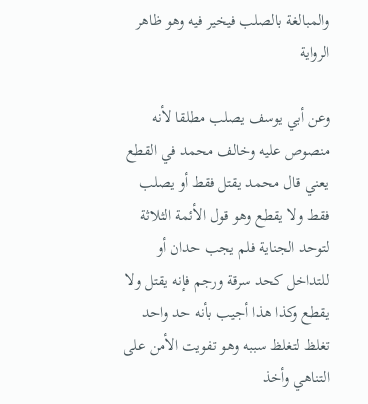والمبالغة بالصلب فيخير فيه وهو ظاهر الرواية

وعن أبي يوسف يصلب مطلقا لأنه منصوص عليه وخالف محمد في القطع يعني قال محمد يقتل فقط أو يصلب فقط ولا يقطع وهو قول الأئمة الثلاثة لتوحد الجناية فلم يجب حدان أو للتداخل كحد سرقة ورجم فإنه يقتل ولا يقطع وكذا هذا أجيب بأنه حد واحد تغلظ لتغلظ سببه وهو تفويت الأمن على التناهي وأخذ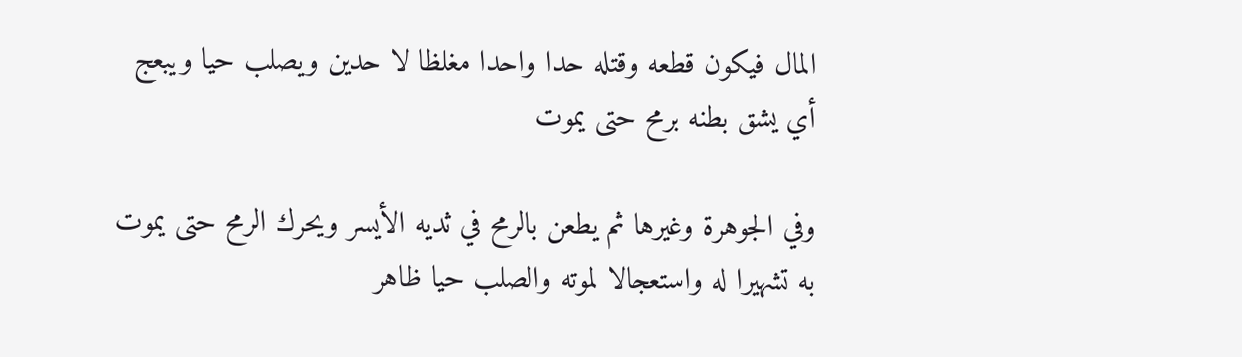المال فيكون قطعه وقتله حدا واحدا مغلظا لا حدين ويصلب حيا ويبعج أي يشق بطنه برمح حتى يموت

وفي الجوهرة وغيرها ثم يطعن بالرمح في ثديه الأيسر ويحرك الرمح حتى يموت به تشهيرا له واستعجالا لموته والصلب حيا ظاهر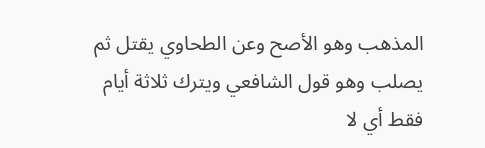المذهب وهو الأصح وعن الطحاوي يقتل ثم يصلب وهو قول الشافعي ويترك ثلاثة أيام فقط أي لا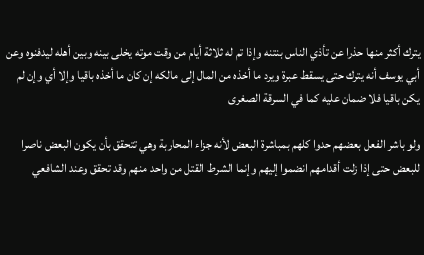يترك أكثر منها حذرا عن تأذي الناس بنتنه وإذا تم له ثلاثة أيام من وقت موته يخلى بينه وبين أهله ليدفنوه وعن أبي يوسف أنه يترك حتى يسقط عبرة ويرد ما أخذه من المال إلى مالكه إن كان ما أخذه باقيا وإلا أي وإن لم يكن باقيا فلا ضمان عليه كما في السرقة الصغرى

ولو باشر الفعل بعضهم حدوا كلهم بمباشرة البعض لأنه جزاء المحاربة وهي تتحقق بأن يكون البعض ناصرا للبعض حتى إذا زلت أقدامهم انضموا إليهم وإنما الشرط القتل من واحد منهم وقد تحقق وعند الشافعي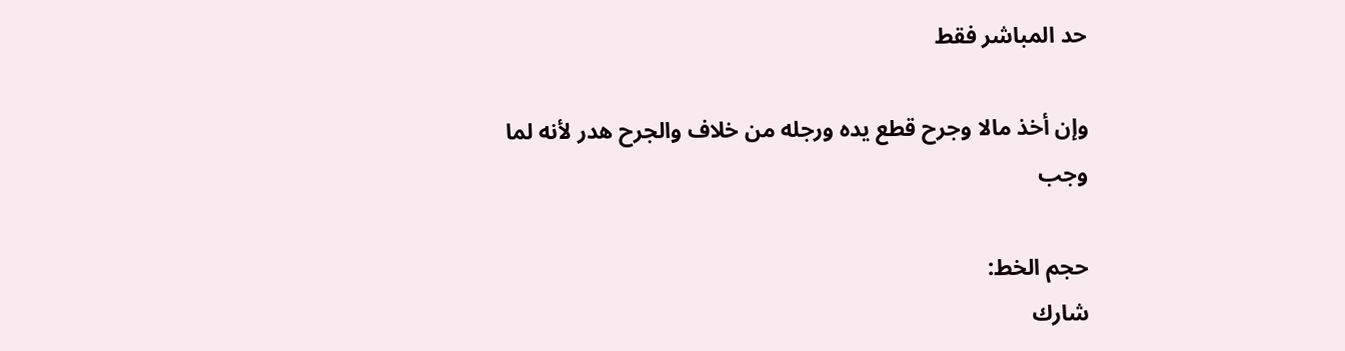حد المباشر فقط

وإن أخذ مالا وجرح قطع يده ورجله من خلاف والجرح هدر لأنه لما وجب

حجم الخط:
شارك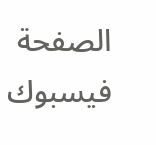الصفحة
فيسبوك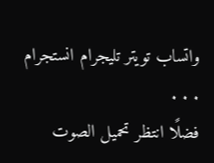واتساب تويتر تليجرام انستجرام
. . .
فضلًا انتظر تحميل الصوت